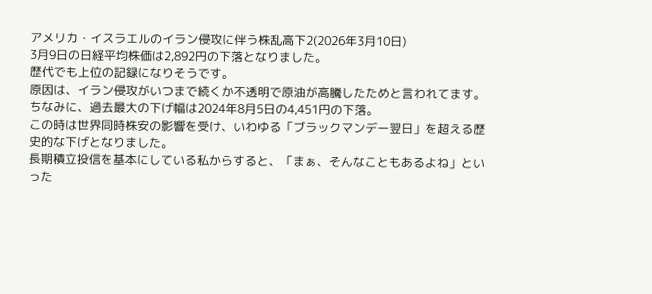アメリカ・イスラエルのイラン侵攻に伴う株乱高下2(2026年3月10日)
3月9日の日経平均株価は2,892円の下落となりました。
歴代でも上位の記録になりそうです。
原因は、イラン侵攻がいつまで続くか不透明で原油が高騰したためと言われてます。
ちなみに、過去最大の下げ幅は2024年8月5日の4,451円の下落。
この時は世界同時株安の影響を受け、いわゆる「ブラックマンデー翌日」を超える歴史的な下げとなりました。
長期積立投信を基本にしている私からすると、「まぁ、そんなこともあるよね」といった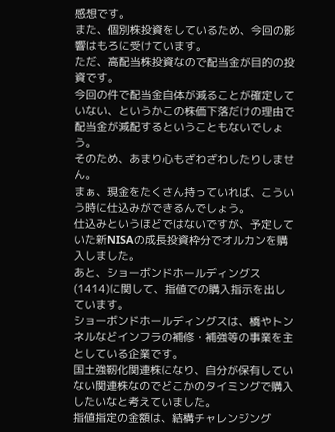感想です。
また、個別株投資をしているため、今回の影響はもろに受けています。
ただ、高配当株投資なので配当金が目的の投資です。
今回の件で配当金自体が減ることが確定していない、というかこの株価下落だけの理由で配当金が減配するということもないでしょう。
そのため、あまり心もざわざわしたりしません。
まぁ、現金をたくさん持っていれば、こういう時に仕込みができるんでしょう。
仕込みというほどではないですが、予定していた新NISAの成長投資枠分でオルカンを購入しました。
あと、ショーボンドホールディングス(1414)に関して、指値での購入指示を出しています。
ショーボンドホールディングスは、橋やトンネルなどインフラの補修・補強等の事業を主としている企業です。
国土強靭化関連株になり、自分が保有していない関連株なのでどこかのタイミングで購入したいなと考えていました。
指値指定の金額は、結構チャレンジング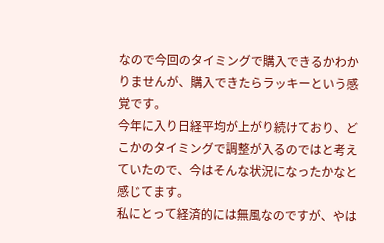なので今回のタイミングで購入できるかわかりませんが、購入できたらラッキーという感覚です。
今年に入り日経平均が上がり続けており、どこかのタイミングで調整が入るのではと考えていたので、今はそんな状況になったかなと感じてます。
私にとって経済的には無風なのですが、やは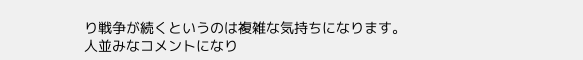り戦争が続くというのは複雑な気持ちになります。
人並みなコメントになり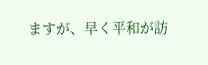ますが、早く平和が訪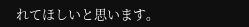れてほしいと思います。